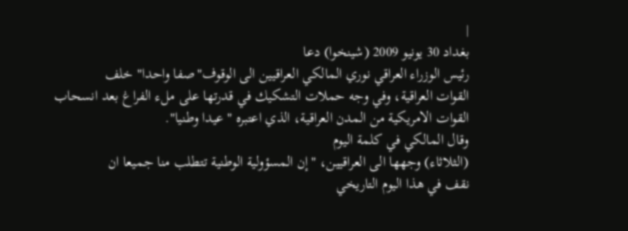|
بغداد 30 يونيو 2009 (شينخوا) دعا
رئيس الوزراء العراقي نوري المالكي العراقيين الى الوقوف"صفا واحدا" خلف
القوات العراقية، وفي وجه حملات التشكيك في قدرتها على ملء الفراغ بعد انسحاب
القوات الامريكية من المدن العراقية، الذي اعتبره "عيدا وطنيا".
وقال المالكي في كلمة اليوم
(الثلاثاء) وجهها الى العراقيين، "إن المسؤولية الوطنية تتطلب منا جميعا ان
نقف في هذا اليوم التاريخي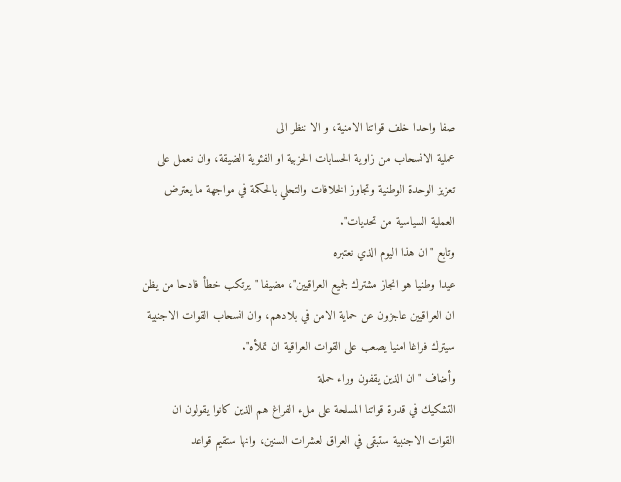صفا واحدا خلف قواتنا الامنية، و الا ننظر الى
عملية الانسحاب من زاوية الحسابات الحزبية او الفئوية الضيقة، وان نعمل على
تعزيز الوحدة الوطنية وتجاوز الخلافات والتحلي بالحكمة في مواجهة ما يعترض
العملية السياسية من تحديات".
وتابع "ان هذا اليوم الذي نعتبره
عيدا وطنيا هو انجاز مشترك لجميع العراقيين"، مضيفا "يرتكب خطأ فادحا من يظن
ان العراقيين عاجزون عن حماية الامن في بلادهم، وان انسحاب القوات الاجنبية
سيترك فراغا امنيا يصعب على القوات العراقية ان تملأه".
وأضاف "ان الذين يقفون وراء حملة
التشكيك في قدرة قواتنا المسلحة على ملء الفراغ هم الذين كانوا يقولون ان
القوات الاجنبية ستبقى في العراق لعشرات السنين، وانها ستقيم قواعد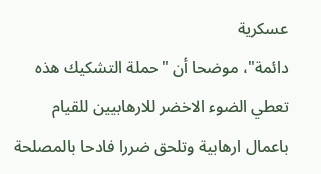عسكرية
دائمة"، موضحا أن "حملة التشكيك هذه تعطي الضوء الاخضر للارهابيين للقيام
باعمال ارهابية وتلحق ضررا فادحا بالمصلحة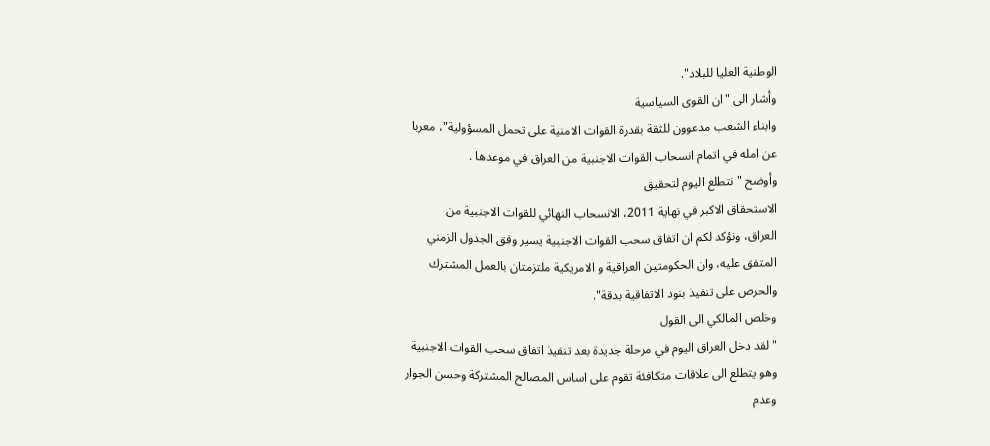الوطنية العليا للبلاد".
وأشار الى "ان القوى السياسية
وابناء الشعب مدعوون للثقة بقدرة القوات الامنية على تحمل المسؤولية"، معربا
عن امله في اتمام انسحاب القوات الاجنبية من العراق في موعدها .
وأوضح "نتطلع اليوم لتحقيق
الاستحقاق الاكبر في نهاية 2011، الانسحاب النهائي للقوات الاجنبية من
العراق، ونؤكد لكم ان اتفاق سحب القوات الاجنبية يسير وفق الجدول الزمني
المتفق عليه، وان الحكومتين العراقية و الامريكية ملتزمتان بالعمل المشترك
والحرص على تنفيذ بنود الاتفاقية بدقة".
وخلص المالكي الى القول
"لقد دخل العراق اليوم في مرحلة جديدة بعد تنفيذ اتفاق سحب القوات الاجنبية
وهو يتطلع الى علاقات متكافئة تقوم على اساس المصالح المشتركة وحسن الجوار
وعدم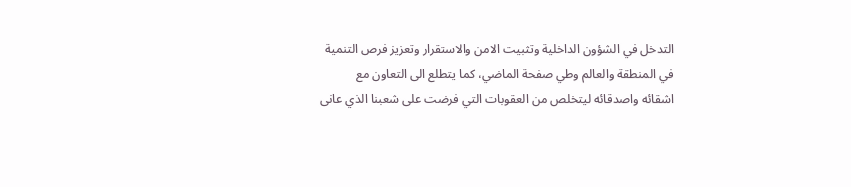التدخل في الشؤون الداخلية وتثبيت الامن والاستقرار وتعزيز فرص التنمية
في المنطقة والعالم وطي صفحة الماضي، كما يتطلع الى التعاون مع
اشقائه واصدقائه ليتخلص من العقوبات التي فرضت على شعبنا الذي عانى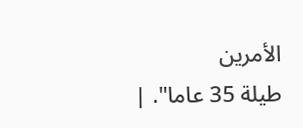الأمرين
طيلة 35 عاما". |